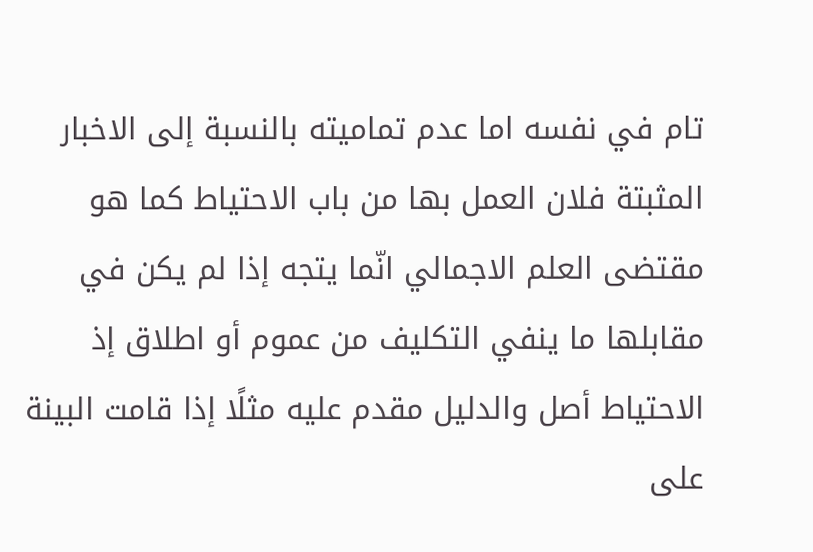تام في نفسه اما عدم تماميته بالنسبة إلى الاخبار المثبتة فلان العمل بها من باب الاحتياط كما هو مقتضى العلم الاجمالي انّما يتجه إذا لم يكن في مقابلها ما ينفي التكليف من عموم أو اطلاق إذ الاحتياط أصل والدليل مقدم عليه مثلًا إذا قامت البينة على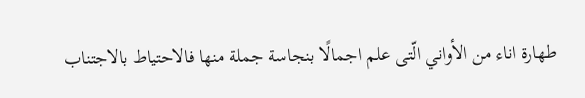طهارة اناء من الأواني الّتى علم اجمالًا بنجاسة جملة منها فالاحتياط بالاجتناب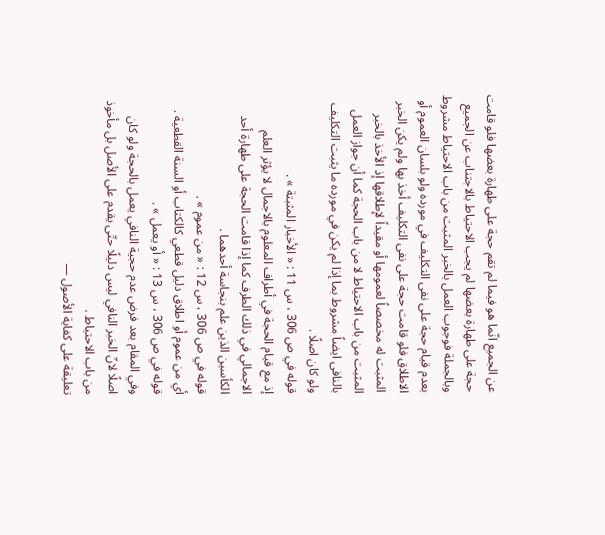عن الجميع انّما هو فيما لم تقم حجة على طهارة بعضها فلو قامت حجة على طهارة بعضها لم يجب الاحتياط بالاجتناب عن الجميع وبالجملة فوجوب العمل بالخبر المثبت من باب الاحتياط مشروط بعدم قيام حجة على نفى التكليف في مورده ولو بلسان العموم أو الاطلاق فلو قامت حجة على نفى التكليف أخذ بها ولم يكن الخبر المثبت له مخصصاً لعمومها أو مقيداً لإطلاقها إذ الأخذ بالخبر المثبت من باب الاحتياط لا من باب الحجة كما أن جواز العمل بالنافى ايضاً مشروط بما إذا لم يكن في مورده ما يثبت التكليف ولو كان اصلًا .
قوله في ص 306 ، س 11 : « الأخبار المثبتة » .
إذ مع قيام الحجة في أطراف المعلوم بالاجمال لا يؤثر العلم الاجمالي في ذلك الطرف كما إذا قامت الحجة على طهارة أحد الكأسين الذين علم بنجاسة أحدهما .
قوله في ص 306 ، س 12 : « من عموم » .
أي من عموم أو اطلاق دليل قطعي كالكتاب أو السنة القطعية .
قوله في ص 306 ، س 13 : « أو يعمل » .
وفي المقام بعد فرض عدم حجية النافي يعمل بالحجة ولو كان اصلًا لانّ الخبر النافي ليس دليلًا حتّى يقدم على الأصل بل مأخوذ من باب الاحتياط .
تعليقة على كفاية الأصول —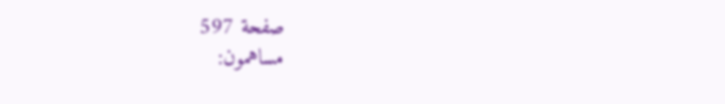صفحة 597
مساهمون: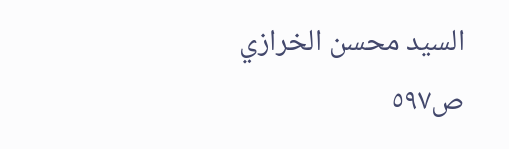السيد محسن الخرازي
ص٥٩٧